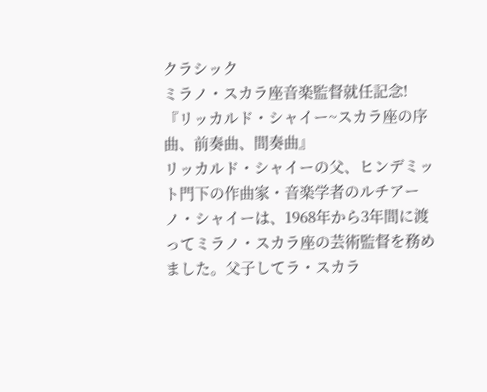クラシック
ミラノ・スカラ座音楽監督就任記念!『リッカルド・シャイー~スカラ座の序曲、前奏曲、間奏曲』
リッカルド・シャイーの父、ヒンデミット門下の作曲家・音楽学者のルチアーノ・シャイーは、1968年から3年間に渡ってミラノ・スカラ座の芸術監督を務めました。父子してラ・スカラ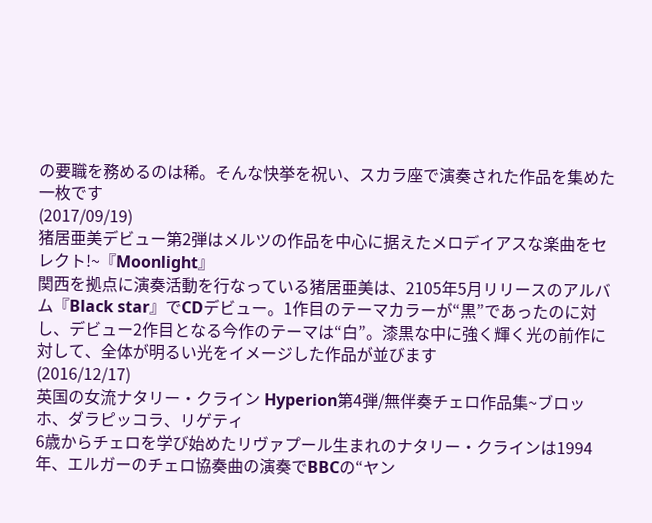の要職を務めるのは稀。そんな快挙を祝い、スカラ座で演奏された作品を集めた一枚です
(2017/09/19)
猪居亜美デビュー第2弾はメルツの作品を中心に据えたメロデイアスな楽曲をセレクト!~『Moonlight』
関西を拠点に演奏活動を行なっている猪居亜美は、2105年5月リリースのアルバム『Black star』でCDデビュー。1作目のテーマカラーが“黒”であったのに対し、デビュー2作目となる今作のテーマは“白”。漆黒な中に強く輝く光の前作に対して、全体が明るい光をイメージした作品が並びます
(2016/12/17)
英国の女流ナタリー・クライン Hyperion第4弾/無伴奏チェロ作品集~ブロッホ、ダラピッコラ、リゲティ
6歳からチェロを学び始めたリヴァプール生まれのナタリー・クラインは1994年、エルガーのチェロ協奏曲の演奏でBBCの“ヤン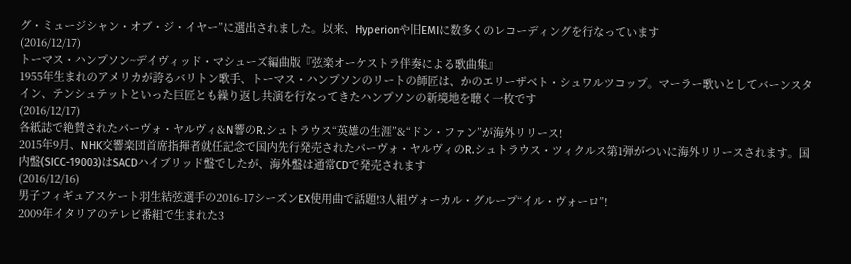グ・ミュージシャン・オブ・ジ・イヤー”に選出されました。以来、Hyperionや旧EMIに数多くのレコーディングを行なっています
(2016/12/17)
トーマス・ハンプソン~デイヴィッド・マシューズ編曲版『弦楽オーケストラ伴奏による歌曲集』
1955年生まれのアメリカが誇るバリトン歌手、トーマス・ハンプソンのリートの師匠は、かのエリーザベト・シュワルツコップ。マーラー歌いとしてバーンスタイン、テンシュテットといった巨匠とも繰り返し共演を行なってきたハンプソンの新境地を聴く一枚です
(2016/12/17)
各紙誌で絶賛されたパーヴォ・ヤルヴィ&N響のR.シュトラウス“英雄の生涯”&“ドン・ファン”が海外リリース!
2015年9月、NHK交響楽団首席指揮者就任記念で国内先行発売されたパーヴォ・ヤルヴィのR.シュトラウス・ツィクルス第1弾がついに海外リリースされます。国内盤(SICC-19003)はSACDハイブリッド盤でしたが、海外盤は通常CDで発売されます
(2016/12/16)
男子フィギュアスケート羽生結弦選手の2016-17シーズンEX使用曲で話題!3人組ヴォーカル・グループ“イル・ヴォーロ”!
2009年イタリアのテレビ番組で生まれた3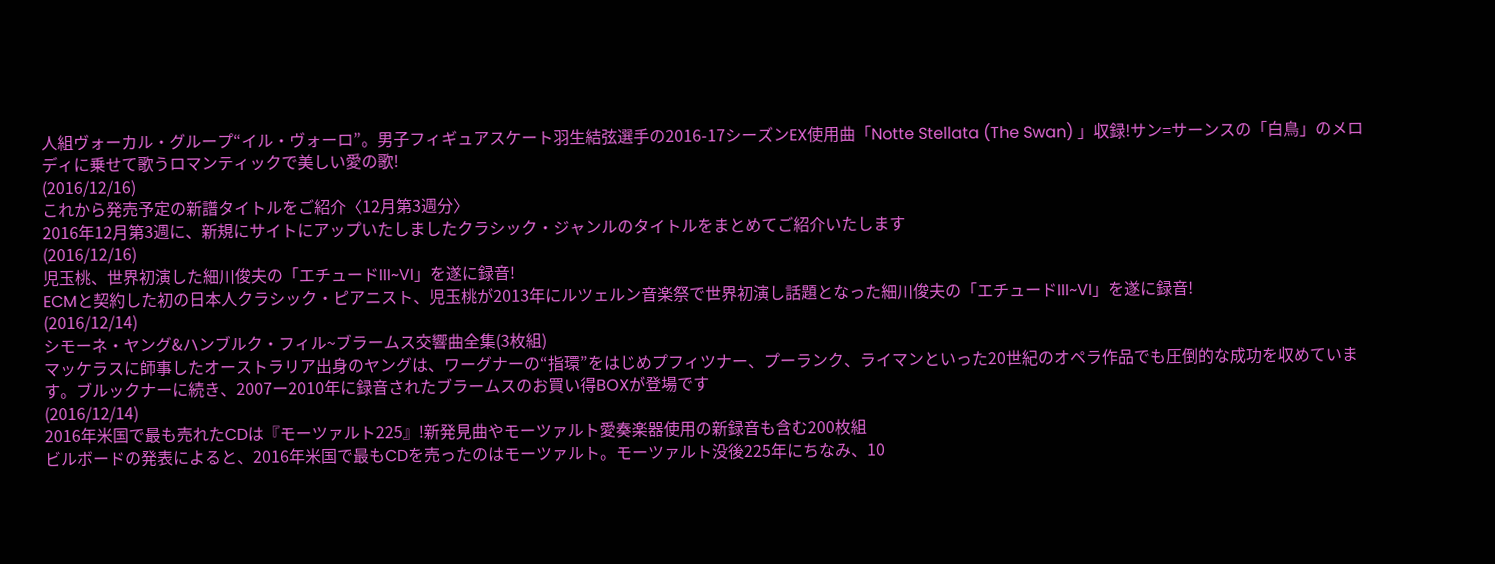人組ヴォーカル・グループ“イル・ヴォーロ”。男子フィギュアスケート羽生結弦選手の2016-17シーズンEX使用曲「Notte Stellata (The Swan) 」収録!サン=サーンスの「白鳥」のメロディに乗せて歌うロマンティックで美しい愛の歌!
(2016/12/16)
これから発売予定の新譜タイトルをご紹介〈12月第3週分〉
2016年12月第3週に、新規にサイトにアップいたしましたクラシック・ジャンルのタイトルをまとめてご紹介いたします
(2016/12/16)
児玉桃、世界初演した細川俊夫の「エチュードIII~VI」を遂に録音!
ECMと契約した初の日本人クラシック・ピアニスト、児玉桃が2013年にルツェルン音楽祭で世界初演し話題となった細川俊夫の「エチュードIII~VI」を遂に録音!
(2016/12/14)
シモーネ・ヤング&ハンブルク・フィル~ブラームス交響曲全集(3枚組)
マッケラスに師事したオーストラリア出身のヤングは、ワーグナーの“指環”をはじめプフィツナー、プーランク、ライマンといった20世紀のオペラ作品でも圧倒的な成功を収めています。ブルックナーに続き、2007ー2010年に録音されたブラームスのお買い得BOXが登場です
(2016/12/14)
2016年米国で最も売れたCDは『モーツァルト225』!新発見曲やモーツァルト愛奏楽器使用の新録音も含む200枚組
ビルボードの発表によると、2016年米国で最もCDを売ったのはモーツァルト。モーツァルト没後225年にちなみ、10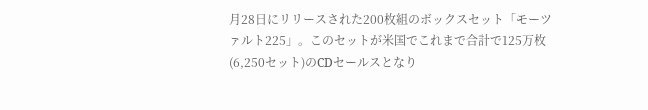月28日にリリースされた200枚組のボックスセット「モーツァルト225」。このセットが米国でこれまで合計で125万枚(6,250セット)のCDセールスとなり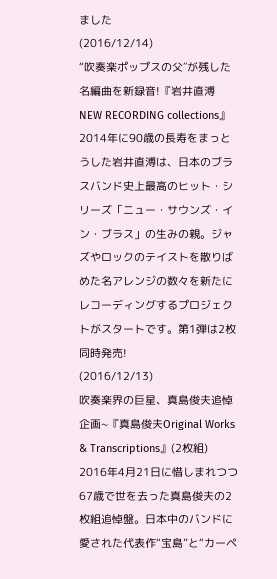ました
(2016/12/14)
“吹奏楽ポップスの父″が残した名編曲を新録音!『岩井直溥 NEW RECORDING collections』
2014年に90歳の長寿をまっとうした岩井直溥は、日本のブラスバンド史上最高のヒット・シリーズ「ニュー・サウンズ・イン・ブラス」の生みの親。ジャズやロックのテイストを散りばめた名アレンジの数々を新たにレコーディングするプロジェクトがスタートです。第1弾は2枚同時発売!
(2016/12/13)
吹奏楽界の巨星、真島俊夫追悼企画~『真島俊夫Original Works & Transcriptions』(2枚組)
2016年4月21日に惜しまれつつ67歳で世を去った真島俊夫の2枚組追悼盤。日本中のバンドに愛された代表作“宝島”と“カーペ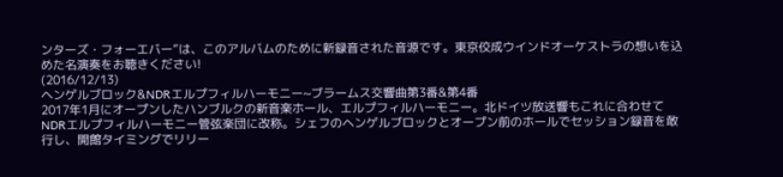ンターズ・フォーエバー”は、このアルバムのために新録音された音源です。東京佼成ウインドオーケストラの想いを込めた名演奏をお聴きください!
(2016/12/13)
ヘンゲルブロック&NDRエルプフィルハーモニー~ブラームス交響曲第3番&第4番
2017年1月にオープンしたハンブルクの新音楽ホール、エルプフィルハーモニー。北ドイツ放送響もこれに合わせてNDRエルプフィルハーモニー管弦楽団に改称。シェフのヘンゲルブロックとオープン前のホールでセッション録音を敢行し、開館タイミングでリリー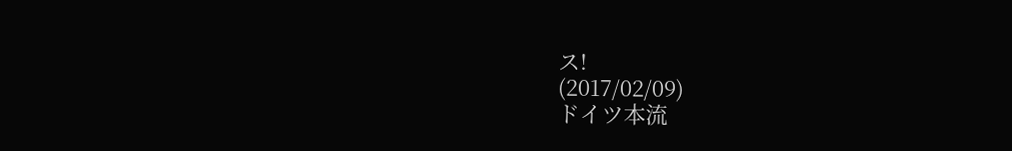ス!
(2017/02/09)
ドイツ本流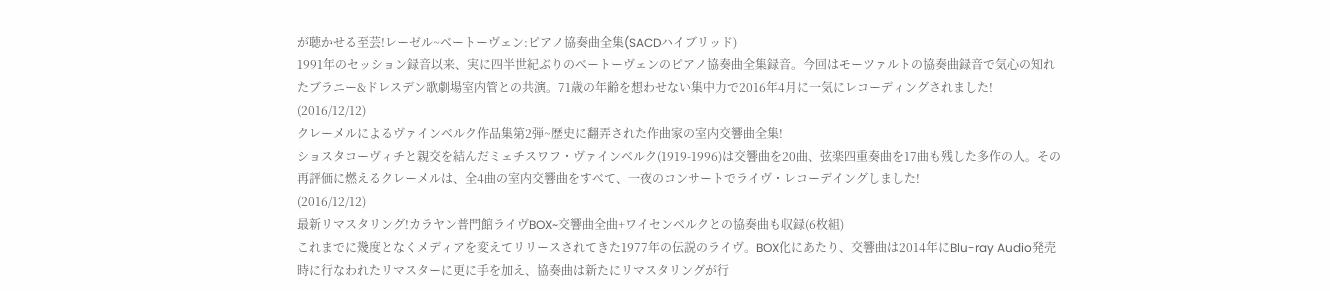が聴かせる至芸!レーゼル~ベートーヴェン:ピアノ協奏曲全集(SACDハイブリッド)
1991年のセッション録音以来、実に四半世紀ぶりのベートーヴェンのピアノ協奏曲全集録音。今回はモーツァルトの協奏曲録音で気心の知れたブラニー&ドレスデン歌劇場室内管との共演。71歳の年齢を想わせない集中力で2016年4月に一気にレコーディングされました!
(2016/12/12)
クレーメルによるヴァインベルク作品集第2弾~歴史に翻弄された作曲家の室内交響曲全集!
ショスタコーヴィチと親交を結んだミェチスワフ・ヴァインベルク(1919-1996)は交響曲を20曲、弦楽四重奏曲を17曲も残した多作の人。その再評価に燃えるクレーメルは、全4曲の室内交響曲をすべて、一夜のコンサートでライヴ・レコーデイングしました!
(2016/12/12)
最新リマスタリング!カラヤン普門館ライヴBOX~交響曲全曲+ワイセンベルクとの協奏曲も収録(6枚組)
これまでに幾度となくメディアを変えてリリースされてきた1977年の伝説のライヴ。BOX化にあたり、交響曲は2014年にBlu-ray Audio発売時に行なわれたリマスターに更に手を加え、協奏曲は新たにリマスタリングが行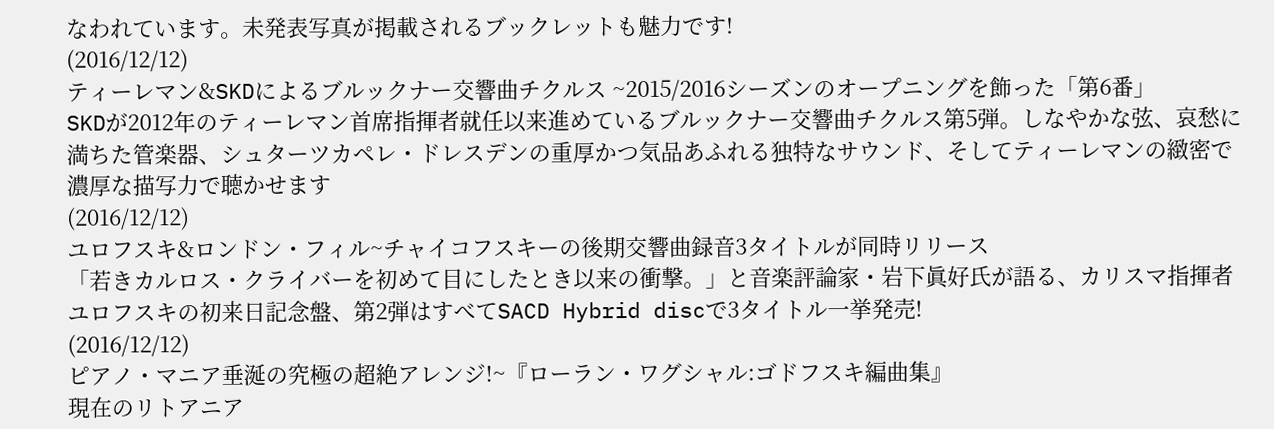なわれています。未発表写真が掲載されるブックレットも魅力です!
(2016/12/12)
ティーレマン&SKDによるブルックナー交響曲チクルス ~2015/2016シーズンのオープニングを飾った「第6番」
SKDが2012年のティーレマン首席指揮者就任以来進めているブルックナー交響曲チクルス第5弾。しなやかな弦、哀愁に満ちた管楽器、シュターツカペレ・ドレスデンの重厚かつ気品あふれる独特なサウンド、そしてティーレマンの緻密で濃厚な描写力で聴かせます
(2016/12/12)
ユロフスキ&ロンドン・フィル~チャイコフスキーの後期交響曲録音3タイトルが同時リリース
「若きカルロス・クライバーを初めて目にしたとき以来の衝撃。」と音楽評論家・岩下眞好氏が語る、カリスマ指揮者ユロフスキの初来日記念盤、第2弾はすべてSACD Hybrid discで3タイトル一挙発売!
(2016/12/12)
ピアノ・マニア垂涎の究極の超絶アレンジ!~『ローラン・ワグシャル:ゴドフスキ編曲集』
現在のリトアニア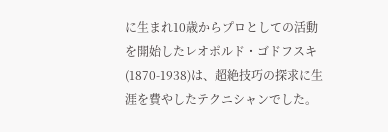に生まれ10歳からプロとしての活動を開始したレオポルド・ゴドフスキ(1870-1938)は、超絶技巧の探求に生涯を費やしたテクニシャンでした。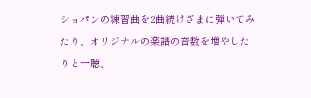ショパンの練習曲を2曲続けざまに弾いてみたり、オリジナルの楽譜の音数を増やしたりと一聴、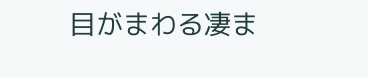目がまわる凄ま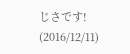じさです!
(2016/12/11)